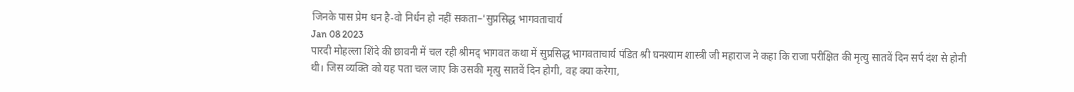जिनके पास प्रेम धन है-वो निर्धन हो नहीं सकता–'सुप्रसिद्ध भागवताचार्य
Jan 08 2023
पारदी मोहल्ला शिंदे की छावनी में चल रही श्रीमद् भागवत कथा में सुप्रसिद्ध भागवताचार्य पंडित श्री घनश्याम शास्त्री जी महाराज ने कहा कि राजा परीक्षित की मृत्यु सातवें दिन सर्प दंश से होनी थी। जिस व्यक्ति को यह पता चल जाए कि उसकी मृत्यु सातवें दिन होगी, वह क्या करेगा,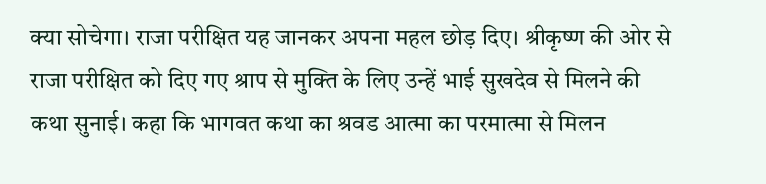क्या सोचेगा। राजा परीक्षित यह जानकर अपना महल छोड़ दिए। श्रीकृष्ण की ओर से राजा परीक्षित को दिए गए श्राप से मुक्ति के लिए उन्हें भाई सुखदेव से मिलने की कथा सुनाई। कहा कि भागवत कथा का श्रवड आत्मा का परमात्मा से मिलन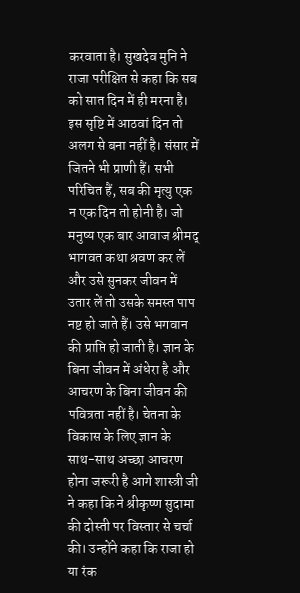करवाता है। सुखदेव मुनि ने राजा परीक्षित से कहा कि सब को सात दिन में ही मरना है। इस सृष्टि में आठवां दिन तो अलग से बना नहीं है। संसार में जितने भी प्राणी हैं। सभी परिचित हैं, सब की मृत्यु एक न एक दिन तो होनी है। जो मनुष्य एक बार आवाज श्रीमद् भागवत कथा श्रवण कर लें और उसे सुनकर जीवन में उतार लें तो उसके समस्त पाप नष्ट हो जाते हैं। उसे भगवान की प्राप्ति हो जाती है। ज्ञान के बिना जीवन में अंधेरा है और आचरण के बिना जीवन की पवित्रता नहीं है। चेतना के विकास के लिए ज्ञान के साथ-साथ अच्छा आचरण होना जरूरी है आगे शास्त्री जी ने कहा कि ने श्रीकृष्ण सुदामा की दोस्ती पर विस्तार से चर्चा की। उन्होंने कहा कि राजा हो या रंक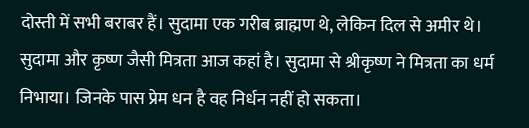दोस्ती में सभी बराबर हैं। सुदामा एक गरीब ब्राह्मण थे, लेकिन दिल से अमीर थे। सुदामा और कृष्ण जैसी मित्रता आज कहां है। सुदामा से श्रीकृष्ण ने मित्रता का धर्म निभाया। जिनके पास प्रेम धन है वह निर्धन नहीं हो सकता।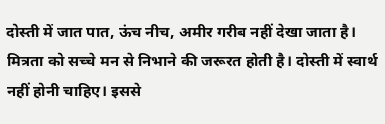दोस्ती में जात पात, ऊंच नीच, अमीर गरीब नहीं देखा जाता है। मित्रता को सच्चे मन से निभाने की जरूरत होती है। दोस्ती में स्वार्थ नहीं होनी चाहिए। इससे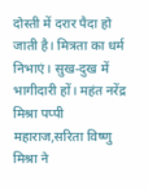दोस्ती में दरार पैदा हो जाती है। मित्रता का धर्म निभाएं। सुख-दुख में भागीदारी हों। महंत नरेंद्र मिश्रा पप्पी महाराज,सरिता विष्णु मिश्रा ने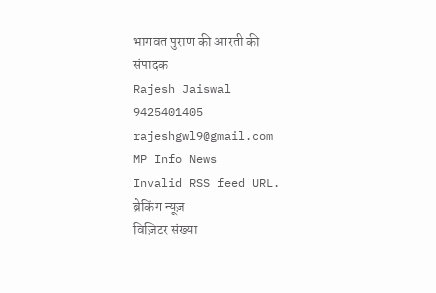भागवत पुराण की आरती की
संपादक
Rajesh Jaiswal
9425401405
rajeshgwl9@gmail.com
MP Info News
Invalid RSS feed URL.
ब्रेकिंग न्यूज़
विज़िटर संख्या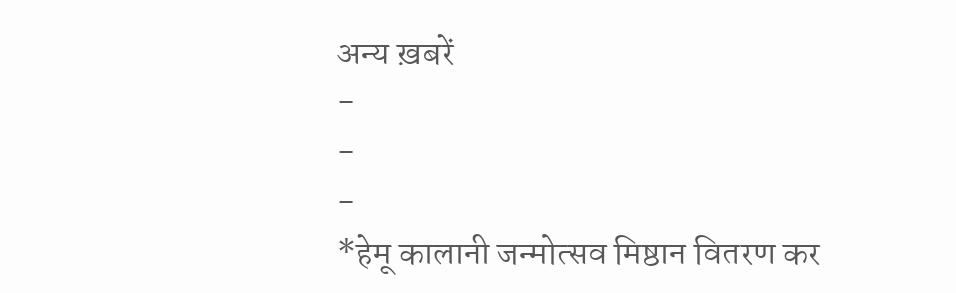अन्य ख़बरें
-
-
-
*हेमू कालानी जन्मोत्सव मिष्ठान वितरण कर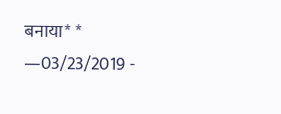बनाया* *
—03/23/2019 -